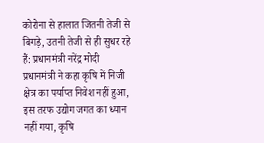कोरोना से हालात जितनी तेजी से बिगड़े, उतनी तेजी से ही सुधर रहे हैं: प्रधानमंत्री नरेंद्र मोदी
प्रधानमंत्री ने कहा कृषि में निजी क्षेत्र का पर्याप्त निवेश नहीं हुआ, इस तरफ उद्योग जगत का ध्यान नहीं गया, कृषि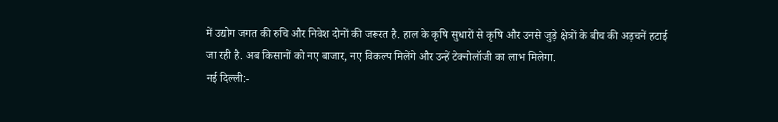में उद्योग जगत की रुचि और निवेश दोनों की जरूरत है. हाल के कृषि सुधारों से कृषि और उनसे जुड़े क्षेत्रों के बीच की अड़चनें हटाई जा रही है. अब किसानों को नए बाजार, नए विकल्प मिलेंगे और उन्हें टेक्नोलॉजी का लाभ मिलेगा.
नई दिल्ली:-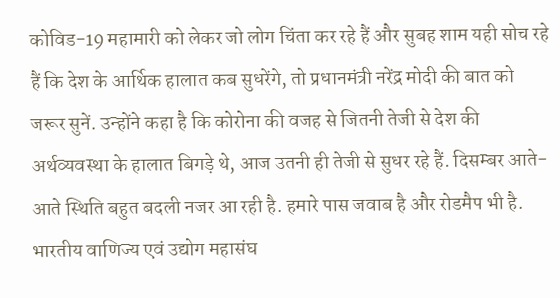कोविड-19 महामारी को लेकर जो लोग चिंता कर रहे हैं और सुबह शाम यही सोच रहे हैं कि देश के आर्थिक हालात कब सुधरेंगे, तो प्रधानमंत्री नरेंद्र मोदी की बात को जरूर सुनें. उन्होंने कहा है कि कोरोना की वजह से जितनी तेजी से देश की अर्थव्यवस्था के हालात बिगड़े थे, आज उतनी ही तेजी से सुधर रहे हैं. दिसम्बर आते-आते स्थिति बहुत बदली नजर आ रही है. हमारे पास जवाब है और रोडमैप भी है.
भारतीय वाणिज्य एवं उद्योग महासंघ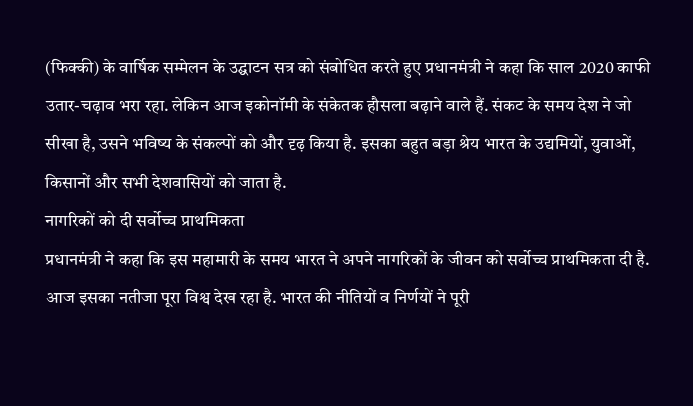(फिक्की) के वार्षिक सम्मेलन के उद्घाटन सत्र को संबोधित करते हुए प्रधानमंत्री ने कहा कि साल 2020 काफी उतार-चढ़ाव भरा रहा. लेकिन आज इकोनॉमी के संकेतक हौसला बढ़ाने वाले हैं. संकट के समय देश ने जो सीखा है, उसने भविष्य के संकल्पों को और दृढ़ किया है. इसका बहुत बड़ा श्रेय भारत के उद्यमियों, युवाओं, किसानों और सभी देशवासियों को जाता है.
नागरिकों को दी सर्वोच्च प्राथमिकता
प्रधानमंत्री ने कहा कि इस महामारी के समय भारत ने अपने नागरिकों के जीवन को सर्वोच्च प्राथमिकता दी है. आज इसका नतीजा पूरा विश्व देख रहा है. भारत की नीतियों व निर्णयों ने पूरी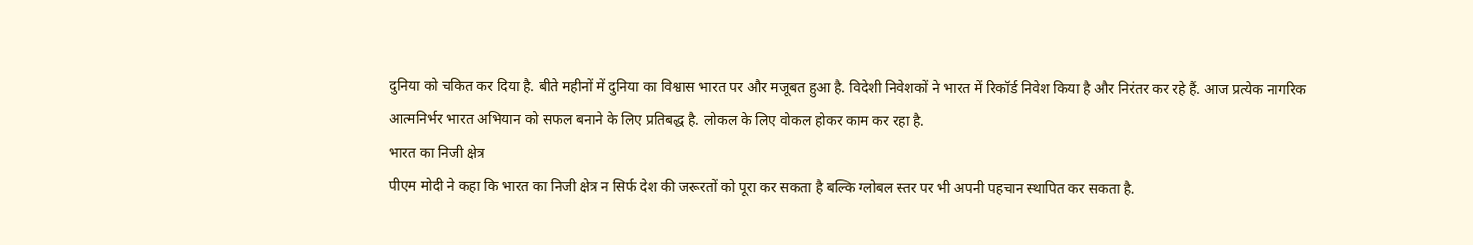दुनिया को चकित कर दिया है. बीते महीनों में दुनिया का विश्वास भारत पर और मजूबत हुआ है. विदेशी निवेशकों ने भारत में रिकॉर्ड निवेश किया है और निरंतर कर रहे हैं. आज प्रत्येक नागरिक आत्मनिर्भर भारत अभियान को सफल बनाने के लिए प्रतिबद्ध है. लोकल के लिए वोकल होकर काम कर रहा है.
भारत का निजी क्षेत्र
पीएम मोदी ने कहा कि भारत का निजी क्षेत्र न सिर्फ देश की जरूरतों को पूरा कर सकता है बल्कि ग्लोबल स्तर पर भी अपनी पहचान स्थापित कर सकता है.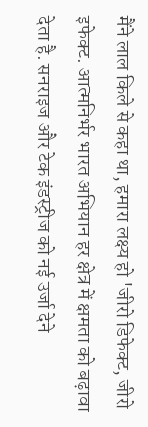मैंने लाल किले से कहा था, हमारा लक्ष्य हो 'जीरो डिफेक्ट, जीरो इफेक्ट. आत्मनिर्भर भारत अभियान हर क्षेत्र में क्षमता को बढ़ावा देता है. सनराइज और टेक इंडस्ट्रीज को नई उर्जा देने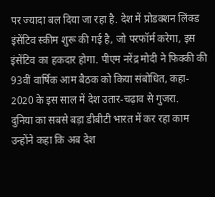पर ज्यादा बल दिया जा रहा है. देश में प्रोडक्शन लिंक्ड इंसेंटिव स्कीम शुरू की गई है, जो परफॉर्म करेगा, इस इंसेंटिव का हकदार होगा. पीएम नरेंद्र मोदी ने फिक्की की 93वीं वार्षिक आम बैठक को किया संबोधित, कहा- 2020 के इस साल में देश उतार-चढ़ाव से गुजरा.
दुनिया का सबसे बड़ा डीबीटी भारत में कर रहा काम
उन्होंने कहा कि अब देश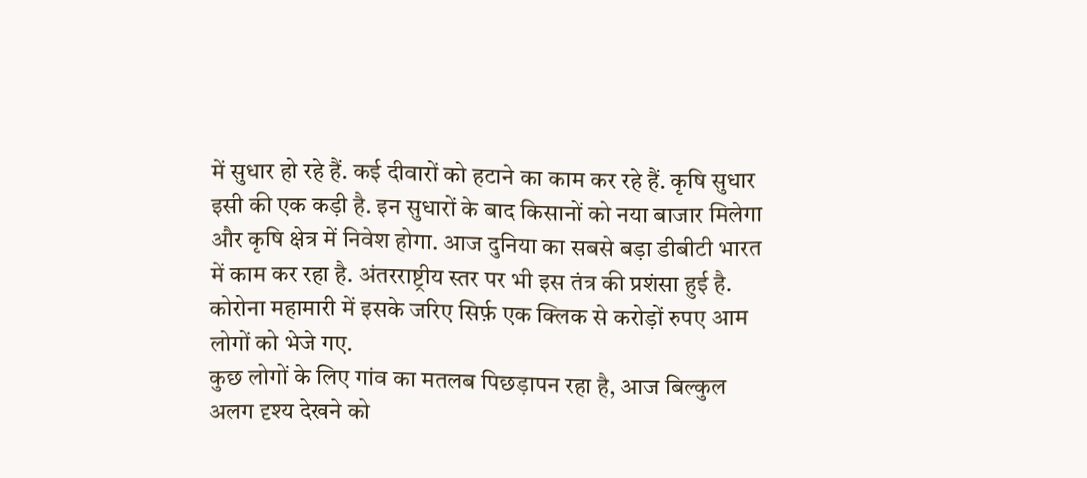में सुधार हो रहे हैं. कई दीवारों को हटाने का काम कर रहे हैं. कृषि सुधार इसी की एक कड़ी है. इन सुधारों के बाद किसानों को नया बाजार मिलेगा और कृषि क्षेत्र में निवेश होगा. आज दुनिया का सबसे बड़ा डीबीटी भारत में काम कर रहा है. अंतरराष्ट्रीय स्तर पर भी इस तंत्र की प्रशंसा हुई है. कोरोना महामारी में इसके जरिए सिर्फ़ एक क्लिक से करोड़ों रुपए आम लोगों को भेजे गए.
कुछ लोगों के लिए गांव का मतलब पिछड़ापन रहा है, आज बिल्कुल अलग दृश्य देखने को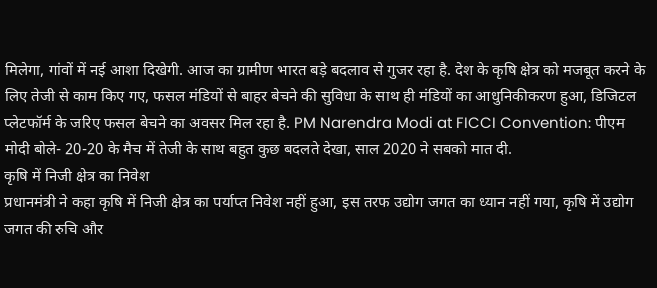मिलेगा, गांवों में नई आशा दिखेगी. आज का ग्रामीण भारत बड़े बदलाव से गुजर रहा है. देश के कृषि क्षेत्र को मजबूत करने के लिए तेजी से काम किए गए, फसल मंडियों से बाहर बेचने की सुविधा के साथ ही मंडियों का आधुनिकीकरण हुआ, डिजिटल प्लेटफॉर्म के जरिए फसल बेचने का अवसर मिल रहा है. PM Narendra Modi at FICCI Convention: पीएम मोदी बोले- 20-20 के मैच में तेजी के साथ बहुत कुछ बदलते देखा, साल 2020 ने सबको मात दी.
कृषि में निजी क्षेत्र का निवेश
प्रधानमंत्री ने कहा कृषि में निजी क्षेत्र का पर्याप्त निवेश नहीं हुआ, इस तरफ उद्योग जगत का ध्यान नहीं गया, कृषि में उद्योग जगत की रुचि और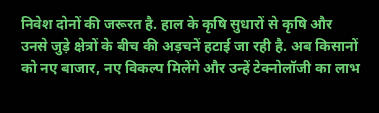निवेश दोनों की जरूरत है. हाल के कृषि सुधारों से कृषि और उनसे जुड़े क्षेत्रों के बीच की अड़चनें हटाई जा रही है. अब किसानों को नए बाजार, नए विकल्प मिलेंगे और उन्हें टेक्नोलॉजी का लाभ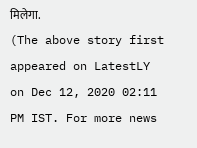मिलेगा.
(The above story first appeared on LatestLY on Dec 12, 2020 02:11 PM IST. For more news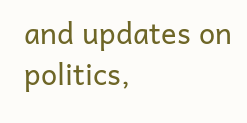and updates on politics,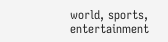world, sports, entertainment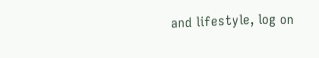and lifestyle, log on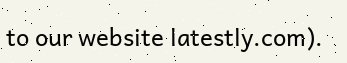to our website latestly.com).